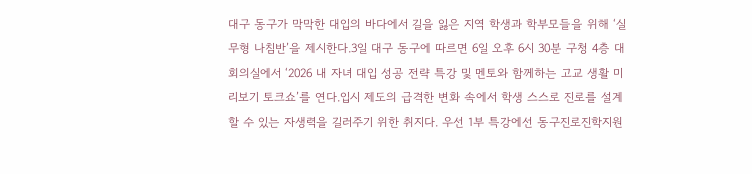대구 동구가 막막한 대입의 바다에서 길을 잃은 지역 학생과 학부모들을 위해 ‘실무형 나침반’을 제시한다.3일 대구 동구에 따르면 6일 오후 6시 30분 구청 4층 대회의실에서 ‘2026 내 자녀 대입 성공 전략 특강 및 멘토와 함께하는 고교 생활 미리보기 토크쇼’를 연다.입시 제도의 급격한 변화 속에서 학생 스스로 진로를 설계할 수 있는 자생력을 길러주기 위한 취지다. 우선 1부 특강에선 동구진로진학지원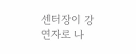센터장이 강연자로 나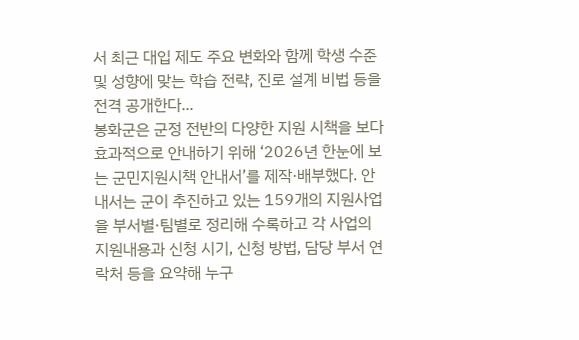서 최근 대입 제도 주요 변화와 함께 학생 수준 및 성향에 맞는 학습 전략, 진로 설계 비법 등을 전격 공개한다...
봉화군은 군정 전반의 다양한 지원 시책을 보다 효과적으로 안내하기 위해 ‘2026년 한눈에 보는 군민지원시책 안내서’를 제작·배부했다. 안내서는 군이 추진하고 있는 159개의 지원사업을 부서별·팀별로 정리해 수록하고 각 사업의 지원내용과 신청 시기, 신청 방법, 담당 부서 연락처 등을 요약해 누구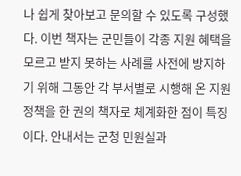나 쉽게 찾아보고 문의할 수 있도록 구성했다. 이번 책자는 군민들이 각종 지원 혜택을 모르고 받지 못하는 사례를 사전에 방지하기 위해 그동안 각 부서별로 시행해 온 지원 정책을 한 권의 책자로 체계화한 점이 특징이다. 안내서는 군청 민원실과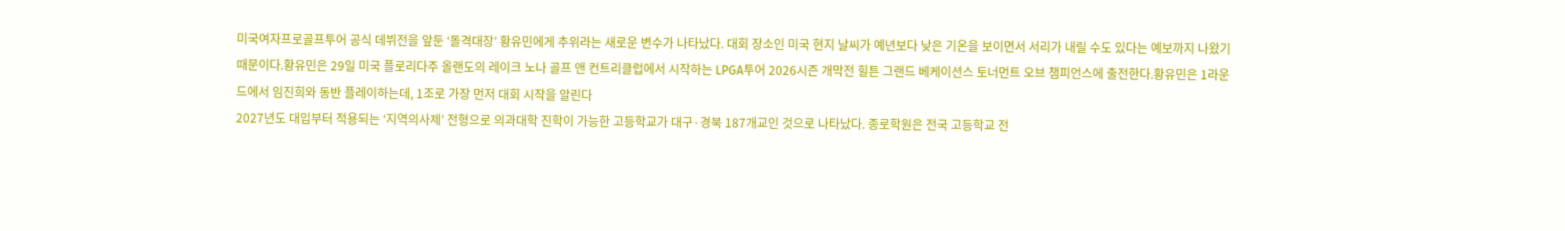미국여자프로골프투어 공식 데뷔전을 앞둔 ‘돌격대장’ 황유민에게 추위라는 새로운 변수가 나타났다. 대회 장소인 미국 현지 날씨가 예년보다 낮은 기온을 보이면서 서리가 내릴 수도 있다는 예보까지 나왔기 때문이다.황유민은 29일 미국 플로리다주 올랜도의 레이크 노나 골프 앤 컨트리클럽에서 시작하는 LPGA투어 2026시즌 개막전 힐튼 그랜드 베케이션스 토너먼트 오브 챔피언스에 출전한다.황유민은 1라운드에서 임진희와 동반 플레이하는데, 1조로 가장 먼저 대회 시작을 알린다
2027년도 대입부터 적용되는 ‘지역의사제’ 전형으로 의과대학 진학이 가능한 고등학교가 대구·경북 187개교인 것으로 나타났다. 종로학원은 전국 고등학교 전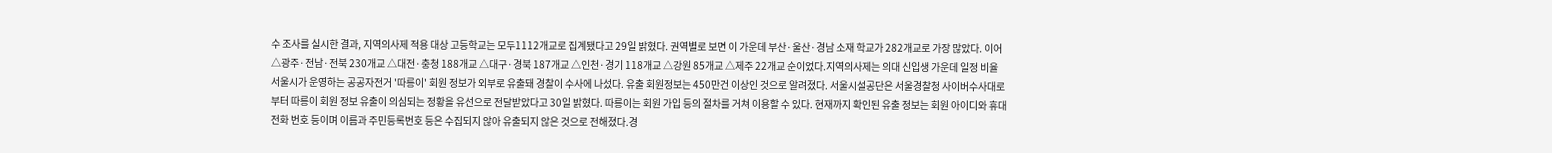수 조사를 실시한 결과, 지역의사제 적용 대상 고등학교는 모두1112개교로 집계됐다고 29일 밝혔다. 권역별로 보면 이 가운데 부산·울산·경남 소재 학교가 282개교로 가장 많았다. 이어 △광주·전남·전북 230개교 △대전·충청 188개교 △대구·경북 187개교 △인천·경기 118개교 △강원 85개교 △제주 22개교 순이었다.지역의사제는 의대 신입생 가운데 일정 비율
서울시가 운영하는 공공자전거 '따릉이' 회원 정보가 외부로 유출돼 경찰이 수사에 나섰다. 유출 회원정보는 450만건 이상인 것으로 알려졌다. 서울시설공단은 서울경찰청 사이버수사대로부터 따릉이 회원 정보 유출이 의심되는 정황을 유선으로 전달받았다고 30일 밝혔다. 따릉이는 회원 가입 등의 절차를 거쳐 이용할 수 있다. 현재까지 확인된 유출 정보는 회원 아이디와 휴대전화 번호 등이며 이름과 주민등록번호 등은 수집되지 않아 유출되지 않은 것으로 전해졌다.경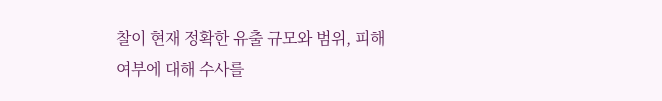찰이 현재 정확한 유출 규모와 범위, 피해 여부에 대해 수사를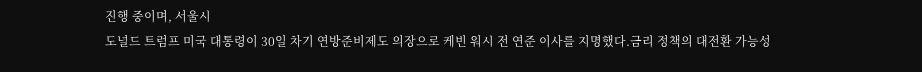진행 중이며, 서울시
도널드 트럼프 미국 대통령이 30일 차기 연방준비제도 의장으로 케빈 워시 전 연준 이사를 지명했다.금리 정책의 대전환 가능성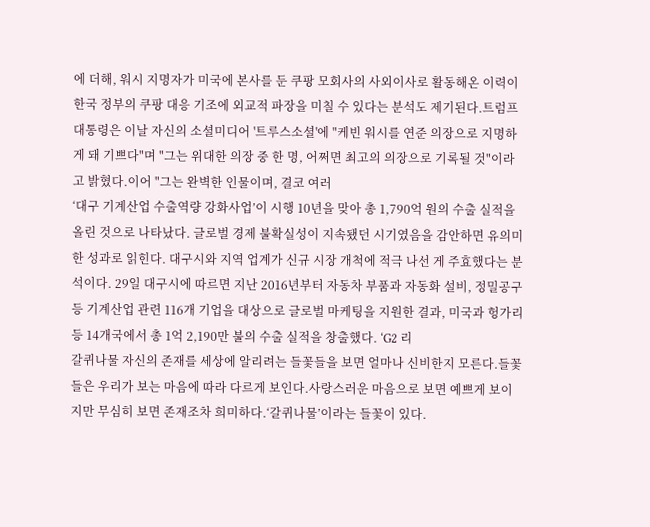에 더해, 워시 지명자가 미국에 본사를 둔 쿠팡 모회사의 사외이사로 활동해온 이력이 한국 정부의 쿠팡 대응 기조에 외교적 파장을 미칠 수 있다는 분석도 제기된다.트럼프 대통령은 이날 자신의 소셜미디어 '트루스소셜'에 "케빈 워시를 연준 의장으로 지명하게 돼 기쁘다"며 "그는 위대한 의장 중 한 명, 어쩌면 최고의 의장으로 기록될 것"이라고 밝혔다.이어 "그는 완벽한 인물이며, 결코 여러
‘대구 기계산업 수출역량 강화사업’이 시행 10년을 맞아 총 1,790억 원의 수출 실적을 올린 것으로 나타났다. 글로벌 경제 불확실성이 지속됐던 시기였음을 감안하면 유의미한 성과로 읽힌다. 대구시와 지역 업계가 신규 시장 개척에 적극 나선 게 주효했다는 분석이다. 29일 대구시에 따르면 지난 2016년부터 자동차 부품과 자동화 설비, 정밀공구 등 기계산업 관련 116개 기업을 대상으로 글로벌 마케팅을 지원한 결과, 미국과 헝가리 등 14개국에서 총 1억 2,190만 불의 수출 실적을 창출했다. ‘G2 리
갈퀴나물 자신의 존재를 세상에 알리려는 들꽃들을 보면 얼마나 신비한지 모른다.들꽃들은 우리가 보는 마음에 따라 다르게 보인다.사랑스러운 마음으로 보면 예쁘게 보이지만 무심히 보면 존재조차 희미하다.‘갈퀴나물’이라는 들꽃이 있다.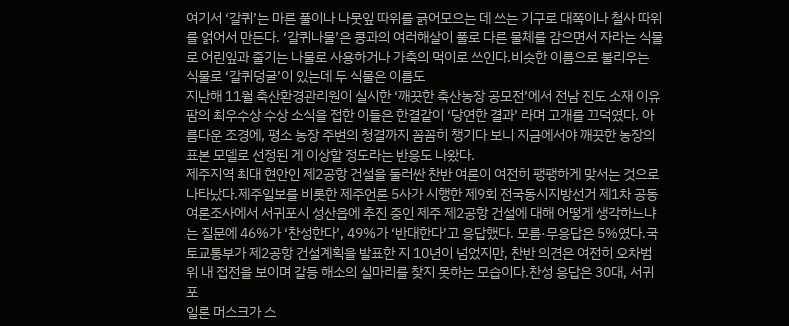여기서 ‘갈퀴’는 마른 풀이나 나뭇잎 따위를 긁어모으는 데 쓰는 기구로 대쪽이나 철사 따위를 얽어서 만든다. ‘갈퀴나물’은 콩과의 여러해살이 풀로 다른 물체를 감으면서 자라는 식물로 어린잎과 줄기는 나물로 사용하거나 가축의 먹이로 쓰인다.비슷한 이름으로 불리우는 식물로 ‘갈퀴덩굴’이 있는데 두 식물은 이름도
지난해 11월 축산환경관리원이 실시한 ‘깨끗한 축산농장 공모전’에서 전남 진도 소재 이유팜의 최우수상 수상 소식을 접한 이들은 한결같이 ‘당연한 결과’ 라며 고개를 끄덕였다. 아름다운 조경에, 평소 농장 주변의 청결까지 꼼꼼히 챙기다 보니 지금에서야 깨끗한 농장의 표본 모델로 선정된 게 이상할 정도라는 반응도 나왔다.
제주지역 최대 현안인 제2공항 건설을 둘러싼 찬반 여론이 여전히 팽팽하게 맞서는 것으로 나타났다.제주일보를 비롯한 제주언론 5사가 시행한 제9회 전국동시지방선거 제1차 공동 여론조사에서 서귀포시 성산읍에 추진 중인 제주 제2공항 건설에 대해 어떻게 생각하느냐는 질문에 46%가 ‘찬성한다’, 49%가 ‘반대한다’고 응답했다. 모름·무응답은 5%였다.국토교통부가 제2공항 건설계획을 발표한 지 10년이 넘었지만, 찬반 의견은 여전히 오차범위 내 접전을 보이며 갈등 해소의 실마리를 찾지 못하는 모습이다.찬성 응답은 30대, 서귀포
일론 머스크가 스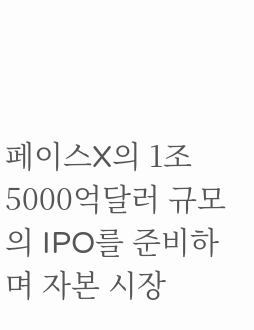페이스X의 1조5000억달러 규모의 IPO를 준비하며 자본 시장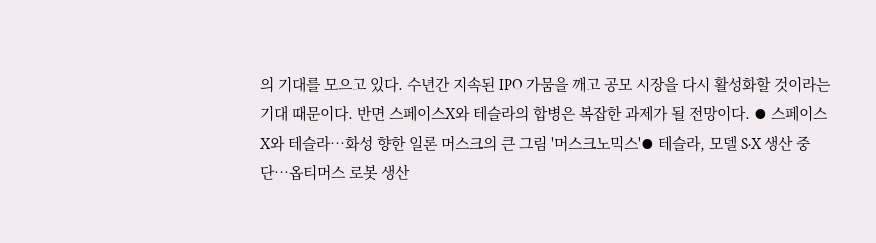의 기대를 모으고 있다. 수년간 지속된 IPO 가뭄을 깨고 공모 시장을 다시 활성화할 것이라는 기대 때문이다. 반면 스페이스X와 테슬라의 합병은 복잡한 과제가 될 전망이다. ⦁ 스페이스X와 테슬라…화성 향한 일론 머스크의 큰 그림 '머스크노믹스'⦁ 테슬라, 모델 S·X 생산 중단…옵티머스 로봇 생산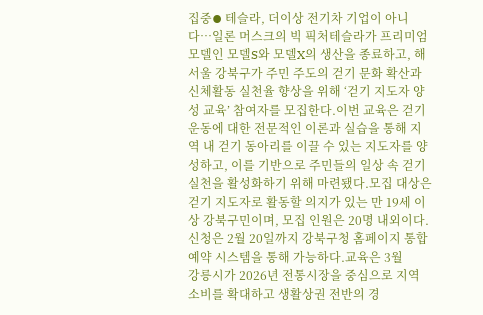집중⦁ 테슬라, 더이상 전기차 기업이 아니다…일론 머스크의 빅 픽처테슬라가 프리미엄 모델인 모델S와 모델X의 생산을 종료하고, 해
서울 강북구가 주민 주도의 걷기 문화 확산과 신체활동 실천율 향상을 위해 ‘걷기 지도자 양성 교육’ 참여자를 모집한다.이번 교육은 걷기 운동에 대한 전문적인 이론과 실습을 통해 지역 내 걷기 동아리를 이끌 수 있는 지도자를 양성하고, 이를 기반으로 주민들의 일상 속 걷기 실천을 활성화하기 위해 마련됐다.모집 대상은 걷기 지도자로 활동할 의지가 있는 만 19세 이상 강북구민이며, 모집 인원은 20명 내외이다. 신청은 2월 20일까지 강북구청 홈페이지 통합예약 시스템을 통해 가능하다.교육은 3월
강릉시가 2026년 전통시장을 중심으로 지역 소비를 확대하고 생활상권 전반의 경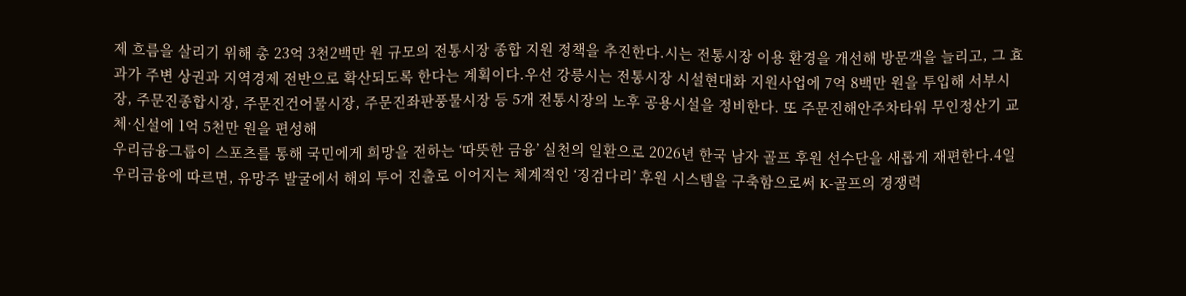제 흐름을 살리기 위해 총 23억 3천2백만 원 규모의 전통시장 종합 지원 정책을 추진한다.시는 전통시장 이용 환경을 개선해 방문객을 늘리고, 그 효과가 주변 상권과 지역경제 전반으로 확산되도록 한다는 계획이다.우선 강릉시는 전통시장 시설현대화 지원사업에 7억 8백만 원을 투입해 서부시장, 주문진종합시장, 주문진건어물시장, 주문진좌판풍물시장 등 5개 전통시장의 노후 공용시설을 정비한다. 또 주문진해안주차타워 무인정산기 교체·신설에 1억 5천만 원을 편성해
우리금융그룹이 스포츠를 통해 국민에게 희망을 전하는 ‘따뜻한 금융’ 실천의 일환으로 2026년 한국 남자 골프 후원 선수단을 새롭게 재편한다.4일 우리금융에 따르면, 유망주 발굴에서 해외 투어 진출로 이어지는 체계적인 ‘징검다리’ 후원 시스템을 구축함으로써 K-골프의 경쟁력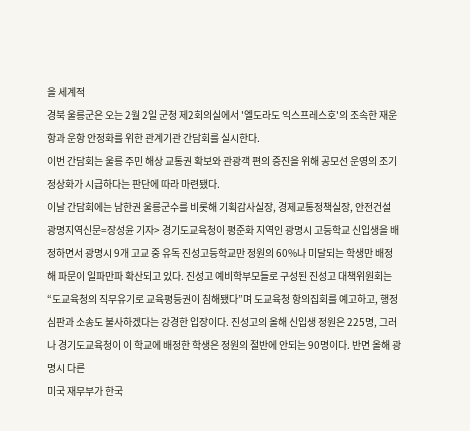을 세계적
경북 울릉군은 오는 2월 2일 군청 제2회의실에서 '엘도라도 익스프레스호'의 조속한 재운항과 운항 안정화를 위한 관계기관 간담회를 실시한다.
이번 간담회는 울릉 주민 해상 교통권 확보와 관광객 편의 증진을 위해 공모선 운영의 조기 정상화가 시급하다는 판단에 따라 마련됐다.
이날 간담회에는 남한권 울릉군수를 비롯해 기획감사실장, 경제교통정책실장, 안전건설
광명지역신문=장성윤 기자> 경기도교육청이 평준화 지역인 광명시 고등학교 신입생을 배정하면서 광명시 9개 고교 중 유독 진성고등학교만 정원의 60%나 미달되는 학생만 배정해 파문이 일파만파 확산되고 있다. 진성고 예비학부모들로 구성된 진성고 대책위원회는 “도교육청의 직무유기로 교육평등권이 침해됐다”며 도교육청 항의집회를 예고하고, 행정심판과 소송도 불사하겠다는 강경한 입장이다. 진성고의 올해 신입생 정원은 225명, 그러나 경기도교육청이 이 학교에 배정한 학생은 정원의 절반에 안되는 90명이다. 반면 올해 광명시 다른
미국 재무부가 한국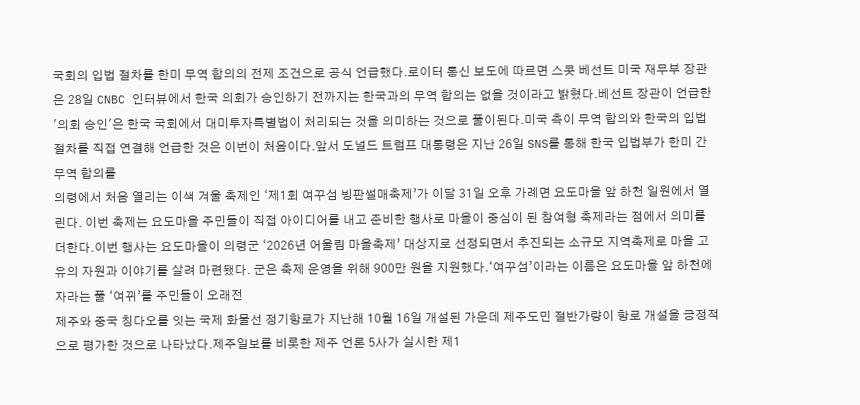국회의 입법 절차를 한미 무역 합의의 전제 조건으로 공식 언급했다.로이터 통신 보도에 따르면 스콧 베선트 미국 재무부 장관은 28일 CNBC 인터뷰에서 한국 의회가 승인하기 전까지는 한국과의 무역 합의는 없을 것이라고 밝혔다.베선트 장관이 언급한 '의회 승인'은 한국 국회에서 대미투자특별법이 처리되는 것을 의미하는 것으로 풀이된다.미국 측이 무역 합의와 한국의 입법 절차를 직접 연결해 언급한 것은 이번이 처음이다.앞서 도널드 트럼프 대통령은 지난 26일 SNS를 통해 한국 입법부가 한미 간 무역 합의를
의령에서 처음 열리는 이색 겨울 축제인 ‘제1회 여꾸섬 빙판썰매축제’가 이달 31일 오후 가례면 요도마을 앞 하천 일원에서 열린다. 이번 축제는 요도마을 주민들이 직접 아이디어를 내고 준비한 행사로 마을이 중심이 된 참여형 축제라는 점에서 의미를 더한다.이번 행사는 요도마을이 의령군 ‘2026년 어울림 마을축제’ 대상지로 선정되면서 추진되는 소규모 지역축제로 마을 고유의 자원과 이야기를 살려 마련됐다. 군은 축제 운영을 위해 900만 원을 지원했다.‘여꾸섬’이라는 이름은 요도마을 앞 하천에 자라는 풀 ‘여뀌’를 주민들이 오래전
제주와 중국 칭다오를 잇는 국제 화물선 정기항로가 지난해 10월 16일 개설된 가운데 제주도민 절반가량이 항로 개설을 긍정적으로 평가한 것으로 나타났다.제주일보를 비롯한 제주 언론 5사가 실시한 제1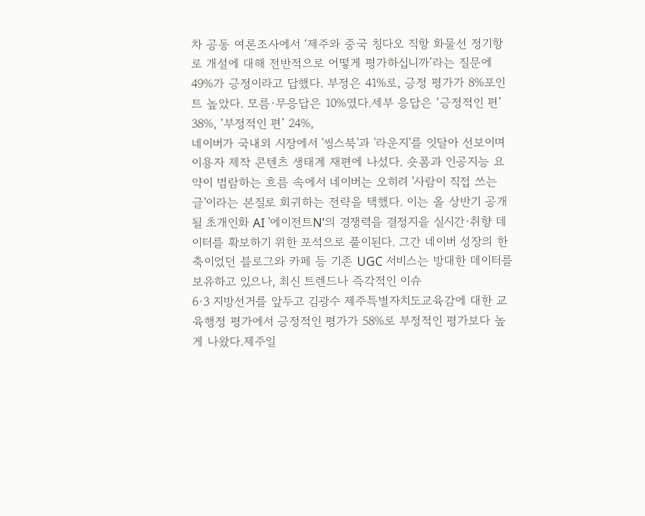차 공동 여론조사에서 ‘제주와 중국 칭다오 직항 화물선 정기항로 개설에 대해 전반적으로 어떻게 평가하십니까’라는 질문에 49%가 긍정이라고 답했다. 부정은 41%로, 긍정 평가가 8%포인트 높았다. 모름·무응답은 10%였다.세부 응답은 ‘긍정적인 편’ 38%, ‘부정적인 편’ 24%,
네이버가 국내외 시장에서 '씽스북'과 '라운지'를 잇달아 선보이며 이용자 제작 콘텐츠 생태계 재편에 나섰다. 숏폼과 인공지능 요약이 범람하는 흐름 속에서 네이버는 오히려 '사람이 직접 쓰는 글'이라는 본질로 회귀하는 전략을 택했다. 이는 올 상반기 공개될 초개인화 AI '에이전트N'의 경쟁력을 결정지을 실시간·취향 데이터를 확보하기 위한 포석으로 풀이된다. 그간 네이버 성장의 한 축이었던 블로그와 카페 등 기존 UGC 서비스는 방대한 데이터를 보유하고 있으나, 최신 트렌드나 즉각적인 이슈
6·3 지방선거를 앞두고 김광수 제주특별자치도교육감에 대한 교육행정 평가에서 긍정적인 평가가 58%로 부정적인 평가보다 높게 나왔다.제주일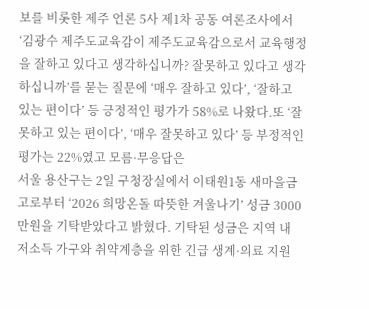보를 비롯한 제주 언론 5사 제1차 공동 여론조사에서 ‘김광수 제주도교육감이 제주도교육감으로서 교육행정을 잘하고 있다고 생각하십니까? 잘못하고 있다고 생각하십니까’를 묻는 질문에 ‘매우 잘하고 있다’, ‘잘하고 있는 편이다’ 등 긍정적인 평가가 58%로 나왔다.또 ‘잘못하고 있는 편이다’, ‘매우 잘못하고 있다’ 등 부정적인 평가는 22%였고 모름·무응답은
서울 용산구는 2일 구청장실에서 이태원1동 새마을금고로부터 ‘2026 희망온돌 따뜻한 겨울나기’ 성금 3000만원을 기탁받았다고 밝혔다. 기탁된 성금은 지역 내 저소득 가구와 취약계층을 위한 긴급 생계·의료 지원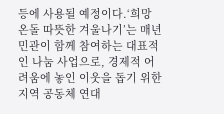등에 사용될 예정이다.‘희망온돌 따뜻한 겨울나기’는 매년 민관이 함께 참여하는 대표적인 나눔 사업으로, 경제적 어려움에 놓인 이웃을 돕기 위한 지역 공동체 연대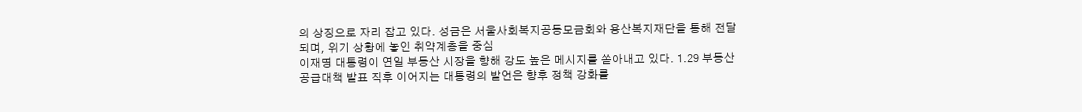의 상징으로 자리 잡고 있다. 성금은 서울사회복지공동모금회와 용산복지재단을 통해 전달되며, 위기 상황에 놓인 취약계층을 중심
이재명 대통령이 연일 부동산 시장을 향해 강도 높은 메시지를 쏟아내고 있다. 1.29 부동산 공급대책 발표 직후 이어지는 대통령의 발언은 향후 정책 강화를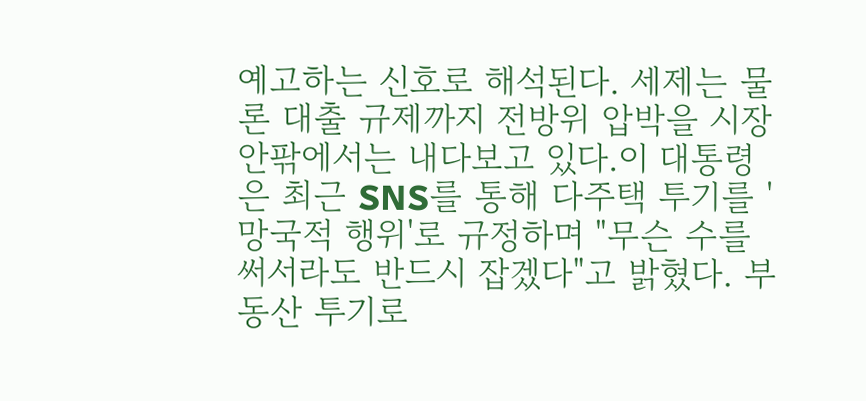예고하는 신호로 해석된다. 세제는 물론 대출 규제까지 전방위 압박을 시장 안팎에서는 내다보고 있다.이 대통령은 최근 SNS를 통해 다주택 투기를 '망국적 행위'로 규정하며 "무슨 수를 써서라도 반드시 잡겠다"고 밝혔다. 부동산 투기로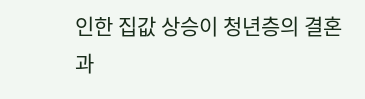인한 집값 상승이 청년층의 결혼과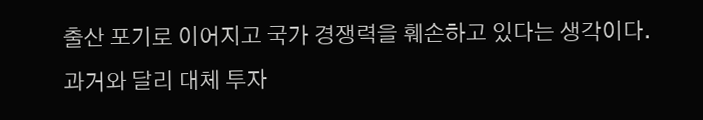출산 포기로 이어지고 국가 경쟁력을 훼손하고 있다는 생각이다. 과거와 달리 대체 투자